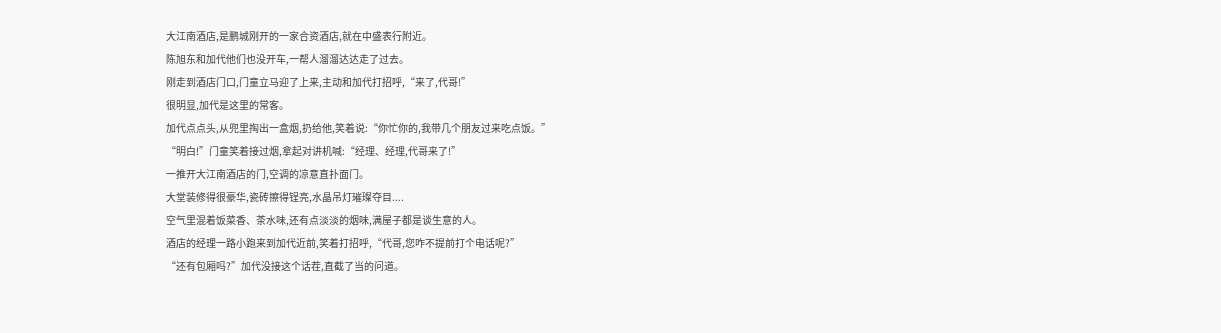大江南酒店,是鹏城刚开的一家合资酒店,就在中盛表行附近。
陈旭东和加代他们也没开车,一帮人溜溜达达走了过去。
刚走到酒店门口,门童立马迎了上来,主动和加代打招呼,“来了,代哥!”
很明显,加代是这里的常客。
加代点点头,从兜里掏出一盒烟,扔给他,笑着说:“你忙你的,我带几个朋友过来吃点饭。”
“明白!”门童笑着接过烟,拿起对讲机喊:“经理、经理,代哥来了!”
一推开大江南酒店的门,空调的凉意直扑面门。
大堂装修得很豪华,瓷砖擦得锃亮,水晶吊灯璀璨夺目....
空气里混着饭菜香、茶水味,还有点淡淡的烟味,满屋子都是谈生意的人。
酒店的经理一路小跑来到加代近前,笑着打招呼,“代哥,您咋不提前打个电话呢?”
“还有包厢吗?”加代没接这个话茬,直截了当的问道。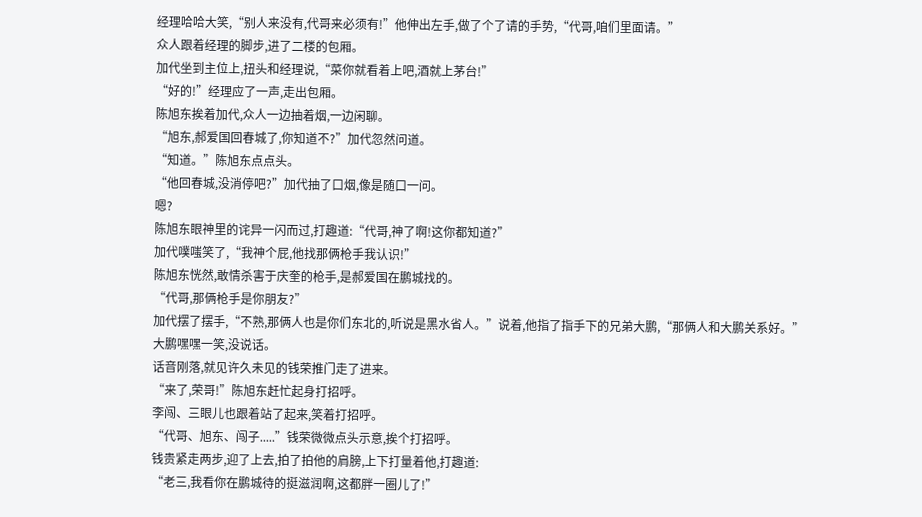经理哈哈大笑,“别人来没有,代哥来必须有!”他伸出左手,做了个了请的手势,“代哥,咱们里面请。”
众人跟着经理的脚步,进了二楼的包厢。
加代坐到主位上,扭头和经理说,“菜你就看着上吧,酒就上茅台!”
“好的!”经理应了一声,走出包厢。
陈旭东挨着加代,众人一边抽着烟,一边闲聊。
“旭东,郝爱国回春城了,你知道不?”加代忽然问道。
“知道。”陈旭东点点头。
“他回春城,没消停吧?”加代抽了口烟,像是随口一问。
嗯?
陈旭东眼神里的诧异一闪而过,打趣道:“代哥,神了啊!这你都知道?”
加代噗嗤笑了,“我神个屁,他找那俩枪手我认识!”
陈旭东恍然,敢情杀害于庆奎的枪手,是郝爱国在鹏城找的。
“代哥,那俩枪手是你朋友?”
加代摆了摆手,“不熟,那俩人也是你们东北的,听说是黑水省人。”说着,他指了指手下的兄弟大鹏,“那俩人和大鹏关系好。”
大鹏嘿嘿一笑,没说话。
话音刚落,就见许久未见的钱荣推门走了进来。
“来了,荣哥!”陈旭东赶忙起身打招呼。
李闯、三眼儿也跟着站了起来,笑着打招呼。
“代哥、旭东、闯子.....”钱荣微微点头示意,挨个打招呼。
钱贵紧走两步,迎了上去,拍了拍他的肩膀,上下打量着他,打趣道:
“老三,我看你在鹏城待的挺滋润啊,这都胖一圈儿了!”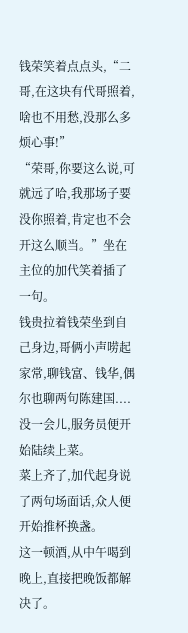钱荣笑着点点头,“二哥,在这块有代哥照着,啥也不用愁,没那么多烦心事!”
“荣哥,你要这么说,可就远了哈,我那场子要没你照着,肯定也不会开这么顺当。”坐在主位的加代笑着插了一句。
钱贵拉着钱荣坐到自己身边,哥俩小声唠起家常,聊钱富、钱华,偶尔也聊两句陈建国....
没一会儿,服务员便开始陆续上菜。
菜上齐了,加代起身说了两句场面话,众人便开始推杯换盏。
这一顿酒,从中午喝到晚上,直接把晚饭都解决了。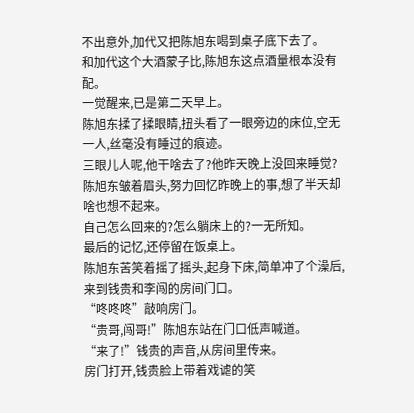不出意外,加代又把陈旭东喝到桌子底下去了。
和加代这个大酒蒙子比,陈旭东这点酒量根本没有配。
一觉醒来,已是第二天早上。
陈旭东揉了揉眼睛,扭头看了一眼旁边的床位,空无一人,丝毫没有睡过的痕迹。
三眼儿人呢,他干啥去了?他昨天晚上没回来睡觉?
陈旭东皱着眉头,努力回忆昨晚上的事,想了半天却啥也想不起来。
自己怎么回来的?怎么躺床上的?一无所知。
最后的记忆,还停留在饭桌上。
陈旭东苦笑着摇了摇头,起身下床,简单冲了个澡后,来到钱贵和李闯的房间门口。
“咚咚咚”敲响房门。
“贵哥,闯哥!”陈旭东站在门口低声喊道。
“来了!”钱贵的声音,从房间里传来。
房门打开,钱贵脸上带着戏谑的笑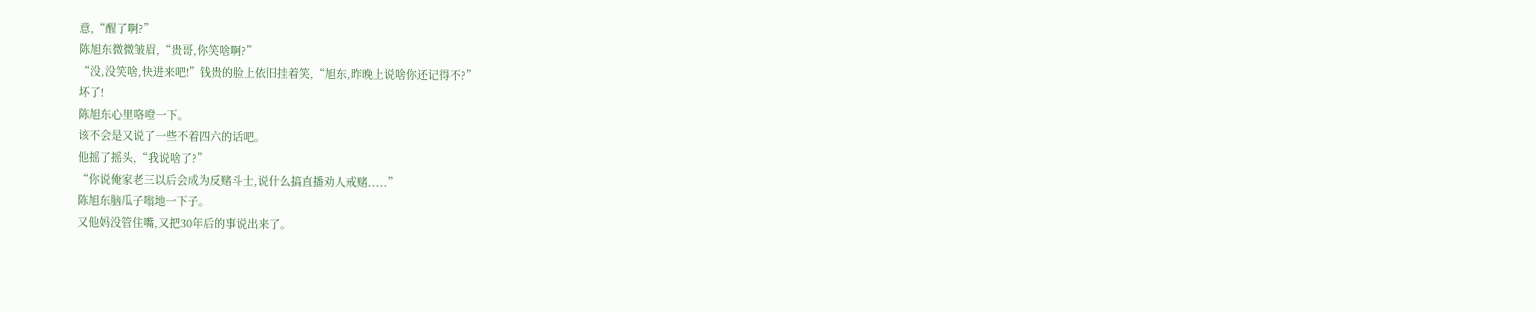意,“醒了啊?”
陈旭东微微皱眉,“贵哥,你笑啥啊?”
“没,没笑啥,快进来吧!”钱贵的脸上依旧挂着笑,“旭东,昨晚上说啥你还记得不?”
坏了!
陈旭东心里咯噔一下。
该不会是又说了一些不着四六的话吧。
他摇了摇头,“我说啥了?”
“你说俺家老三以后会成为反赌斗士,说什么搞直播劝人戒赌.....”
陈旭东脑瓜子嗡地一下子。
又他妈没管住嘴,又把30年后的事说出来了。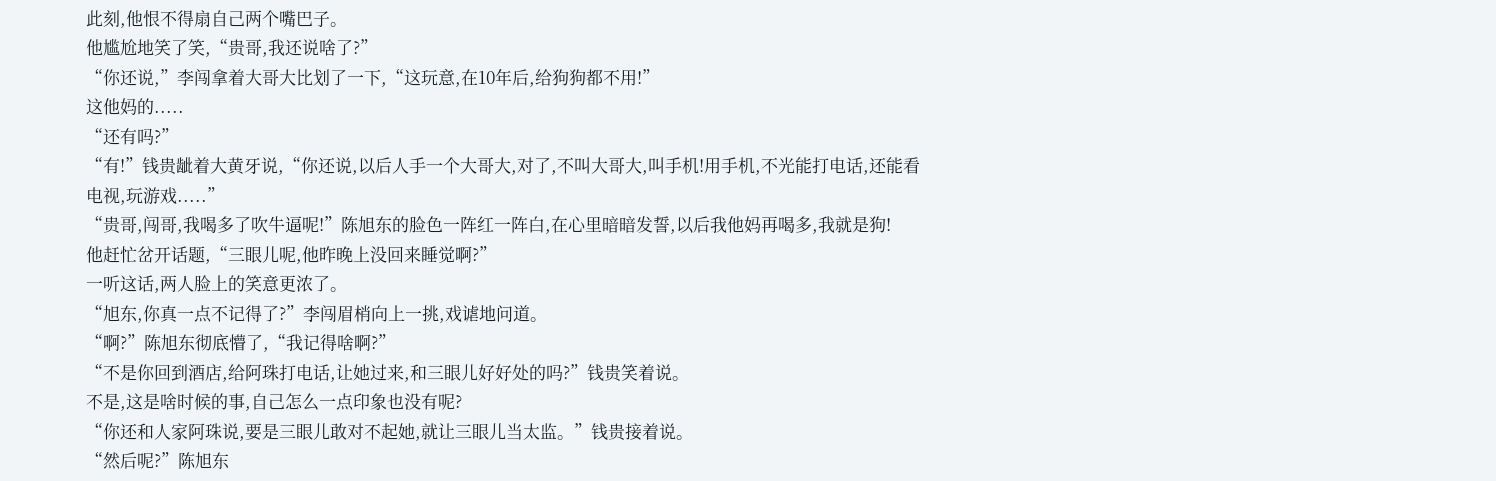此刻,他恨不得扇自己两个嘴巴子。
他尴尬地笑了笑,“贵哥,我还说啥了?”
“你还说,”李闯拿着大哥大比划了一下,“这玩意,在10年后,给狗狗都不用!”
这他妈的.....
“还有吗?”
“有!”钱贵龇着大黄牙说,“你还说,以后人手一个大哥大,对了,不叫大哥大,叫手机!用手机,不光能打电话,还能看电视,玩游戏.....”
“贵哥,闯哥,我喝多了吹牛逼呢!”陈旭东的脸色一阵红一阵白,在心里暗暗发誓,以后我他妈再喝多,我就是狗!
他赶忙岔开话题,“三眼儿呢,他昨晚上没回来睡觉啊?”
一听这话,两人脸上的笑意更浓了。
“旭东,你真一点不记得了?”李闯眉梢向上一挑,戏谑地问道。
“啊?”陈旭东彻底懵了,“我记得啥啊?”
“不是你回到酒店,给阿珠打电话,让她过来,和三眼儿好好处的吗?”钱贵笑着说。
不是,这是啥时候的事,自己怎么一点印象也没有呢?
“你还和人家阿珠说,要是三眼儿敢对不起她,就让三眼儿当太监。”钱贵接着说。
“然后呢?”陈旭东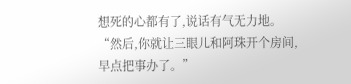想死的心都有了,说话有气无力地。
“然后,你就让三眼儿和阿珠开个房间,早点把事办了。”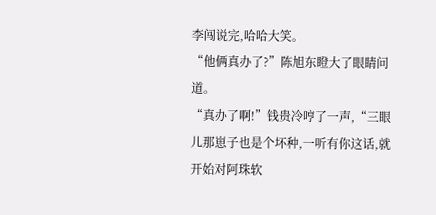李闯说完,哈哈大笑。
“他俩真办了?”陈旭东瞪大了眼睛问道。
“真办了啊!”钱贵冷哼了一声,“三眼儿那崽子也是个坏种,一听有你这话,就开始对阿珠软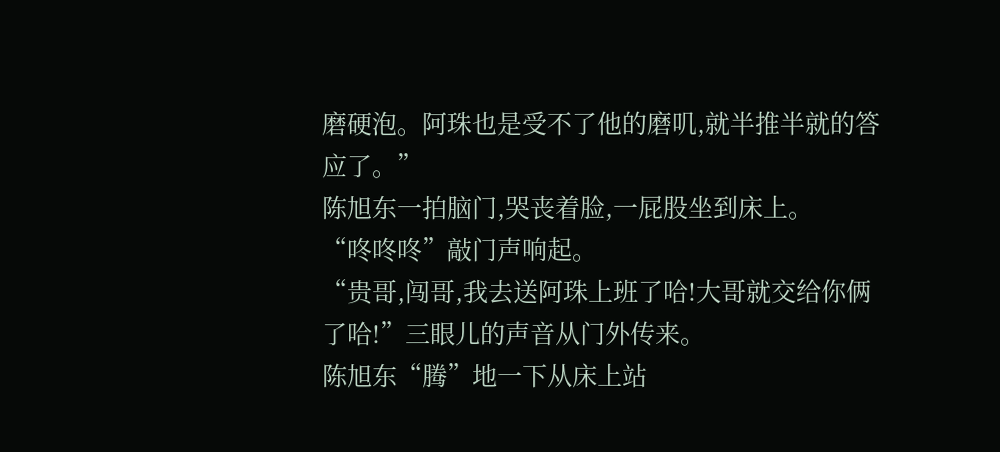磨硬泡。阿珠也是受不了他的磨叽,就半推半就的答应了。”
陈旭东一拍脑门,哭丧着脸,一屁股坐到床上。
“咚咚咚”敲门声响起。
“贵哥,闯哥,我去送阿珠上班了哈!大哥就交给你俩了哈!”三眼儿的声音从门外传来。
陈旭东“腾”地一下从床上站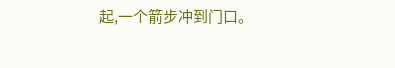起,一个箭步冲到门口。